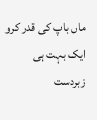ماں باپ کی قدر کرو ایک بہت ہی زبردست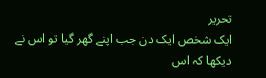تحریر
ایک شخص ایک دن جب اپنے گھر گیا تو اس نے دیکھا کہ اس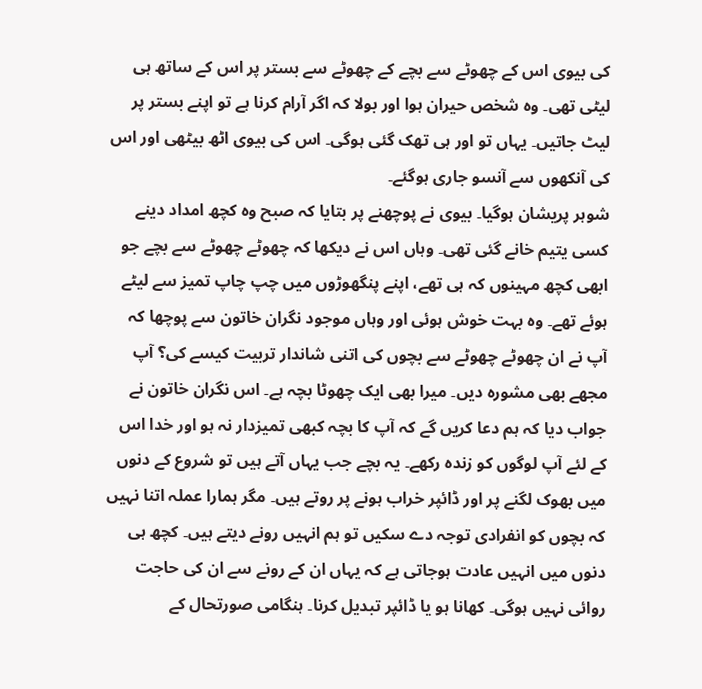کی بیوی اس کے چھوٹے سے بچے کے چھوٹے سے بستر پر اس کے ساتھ ہی لیٹی تھی۔ وہ شخص حیران ہوا اور بولا کہ اگر آرام کرنا ہے تو اپنے بستر پر لیٹ جاتیں۔ یہاں تو اور ہی تھک گئی ہوگی۔ اس کی بیوی اٹھ بیٹھی اور اس کی آنکھوں سے آنسو جاری ہوگئے۔
شوہر پریشان ہوگیا۔ بیوی نے پوچھنے پر بتایا کہ صبح وہ کچھ امداد دینے کسی یتیم خانے گئی تھی۔ وہاں اس نے دیکھا کہ چھوٹے چھوٹے سے بچے جو ابھی کچھ مہینوں کہ ہی تھے، اپنے پنگھوڑوں میں چپ چاپ تمیز سے لیٹے ہوئے تھے۔ وہ بہت خوش ہوئی اور وہاں موجود نگران خاتون سے پوچھا کہ آپ نے ان چھوٹے چھوٹے سے بچوں کی اتنی شاندار تربیت کیسے کی؟ آپ مجھے بھی مشورہ دیں۔ میرا بھی ایک چھوٹا بچہ ہے۔ اس نگران خاتون نے جواب دیا کہ ہم دعا کریں گے کہ آپ کا بچہ کبھی تمیزدار نہ ہو اور خدا اس کے لئے آپ لوگوں کو زندہ رکھے۔ یہ بچے جب یہاں آتے ہیں تو شروع کے دنوں میں بھوک لگنے پر اور ڈائپر خراب ہونے پر روتے ہیں۔ مگر ہمارا عملہ اتنا نہیں کہ بچوں کو انفرادی توجہ دے سکیں تو ہم انہیں رونے دیتے ہیں۔ کچھ ہی دنوں میں انہیں عادت ہوجاتی ہے کہ یہاں ان کے رونے سے ان کی حاجت روائی نہیں ہوگی۔ کھانا ہو یا ڈائپر تبدیل کرنا۔ ہنگامی صورتحال کے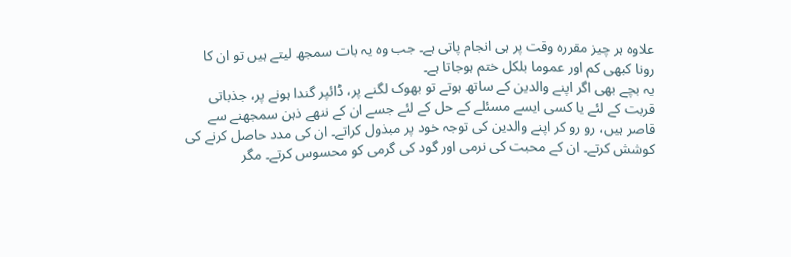علاوہ ہر چیز مقررہ وقت پر ہی انجام پاتی ہے۔ جب وہ یہ بات سمجھ لیتے ہیں تو ان کا رونا کبھی کم اور عموما بلکل ختم ہوجاتا ہے۔
یہ بچے بھی اگر اپنے والدین کے ساتھ ہوتے تو بھوک لگنے پر، ڈائپر گندا ہونے پر، جذباتی قربت کے لئے یا کسی ایسے مسئلے کے حل کے لئے جسے ان کے ننھے ذہن سمجھنے سے قاصر ہیں، رو رو کر اپنے والدین کی توجہ خود پر مبذول کراتے۔ ان کی مدد حاصل کرنے کی کوشش کرتے۔ ان کے محبت کی نرمی اور گود کی گرمی کو محسوس کرتے۔ مگر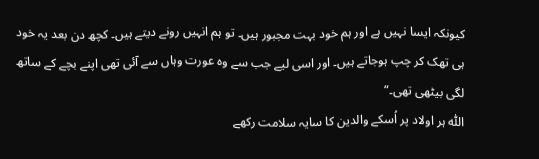کیونکہ ایسا نہیں ہے اور ہم خود بہت مجبور ہیں۔ تو ہم انہیں رونے دیتے ہیں۔ کچھ دن بعد یہ خود ہی تھک کر چپ ہوجاتے ہیں۔ اور اسی لیے جب سے وہ عورت وہاں سے آئی تھی اپنے بچے کے ساتھ لگی بیٹھی تھی۔“
اللّٰه ہر اولاد پر اُسکے والدین کا سایہ سلامت رکھے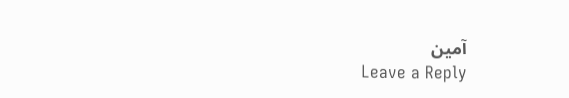آمین
Leave a Reply